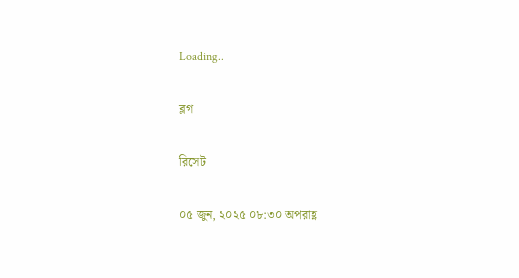Loading..

ব্লগ

রিসেট

০৫ জুন, ২০২৫ ০৮:৩০ অপরাহ্ণ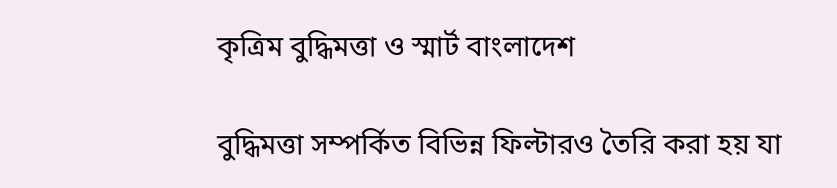কৃত্রিম বুদ্ধিমত্তা ও স্মার্ট বাংলাদেশ

বুদ্ধিমত্তা সম্পর্কিত বিভিন্ন ফিল্টারও তৈরি করা হয় যা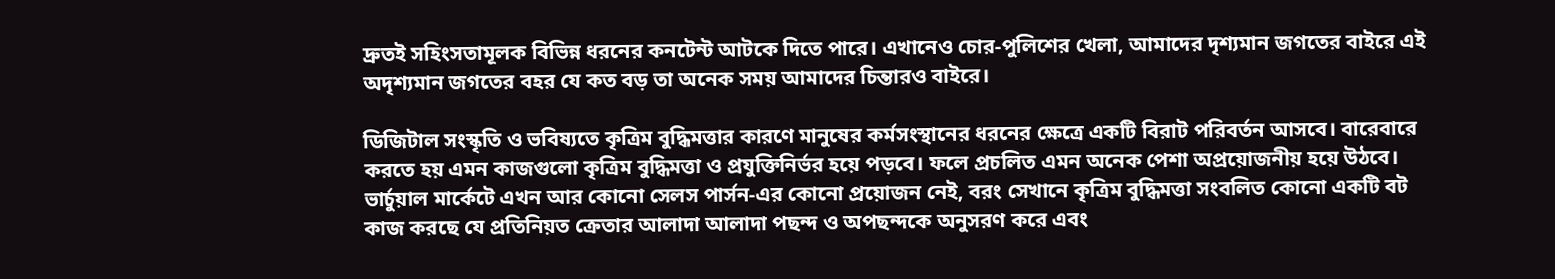দ্রুতই সহিংসতামূলক বিভিন্ন ধরনের কনটেন্ট আটকে দিতে পারে। এখানেও চোর-পুলিশের খেলা, আমাদের দৃশ্যমান জগতের বাইরে এই অদৃশ্যমান জগতের বহর যে কত বড় তা অনেক সময় আমাদের চিন্তারও বাইরে।

ডিজিটাল সংস্কৃতি ও ভবিষ্যতে কৃত্রিম বুদ্ধিমত্তার কারণে মানুষের কর্মসংস্থানের ধরনের ক্ষেত্রে একটি বিরাট পরিবর্তন আসবে। বারেবারে করতে হয় এমন কাজগুলো কৃত্রিম বুদ্ধিমত্তা ও প্রযুক্তিনির্ভর হয়ে পড়বে। ফলে প্রচলিত এমন অনেক পেশা অপ্রয়োজনীয় হয়ে উঠবে। ভার্চুয়াল মার্কেটে এখন আর কোনো সেলস পার্সন-এর কোনো প্রয়োজন নেই, বরং সেখানে কৃত্রিম বুদ্ধিমত্তা সংবলিত কোনো একটি বট কাজ করছে যে প্রতিনিয়ত ক্রেতার আলাদা আলাদা পছন্দ ও অপছন্দকে অনুসরণ করে এবং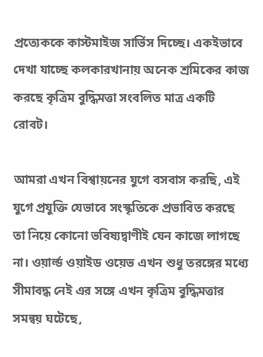প্রত্যেককে কাস্টমাইজ সার্ভিস দিচ্ছে। একইভাবে দেখা যাচ্ছে কলকারখানায় অনেক শ্রমিকের কাজ করছে কৃত্রিম বুদ্ধিমত্তা সংবলিত মাত্র একটি রোবট।

আমরা এখন বিশ্বায়নের যুগে বসবাস করছি, এই যুগে প্রযুক্তি যেভাবে সংস্কৃতিকে প্রভাবিত করছে তা নিয়ে কোনো ভবিষ্যদ্বাণীই যেন কাজে লাগছে না। ওয়ার্ল্ড ওয়াইড ওয়েভ এখন শুধু তরঙ্গের মধ্যে সীমাবদ্ধ নেই এর সঙ্গে এখন কৃত্রিম বুদ্ধিমত্তার সমন্বয় ঘটেছে,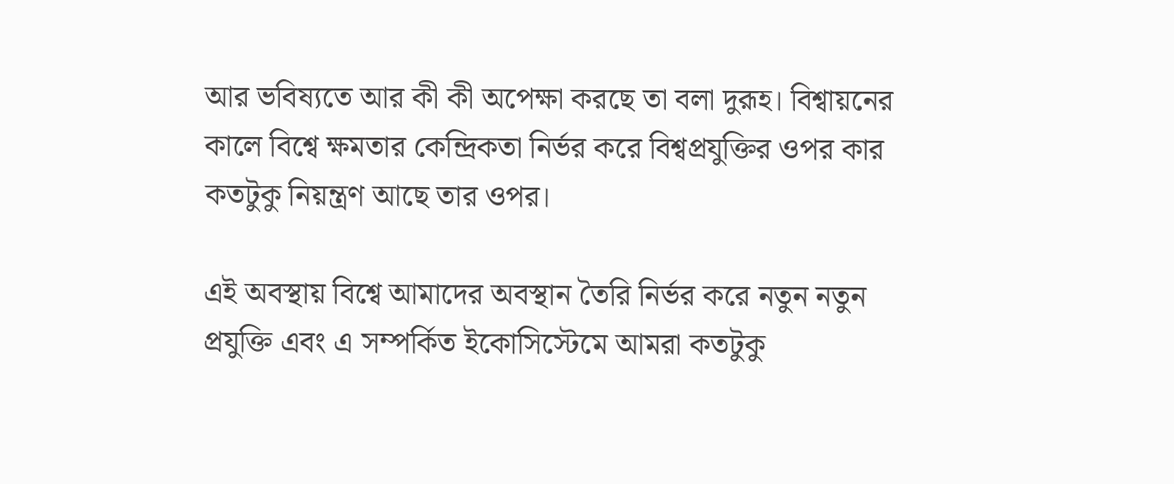আর ভবিষ্যতে আর কী কী অপেক্ষা করছে তা বলা দুরূহ। বিশ্বায়নের কালে বিশ্বে ক্ষমতার কেন্দ্রিকতা নির্ভর করে বিশ্বপ্রযুক্তির ওপর কার কতটুকু নিয়ন্ত্রণ আছে তার ওপর।

এই অবস্থায় বিশ্বে আমাদের অবস্থান তৈরি নির্ভর করে নতুন নতুন প্রযুক্তি এবং এ সম্পর্কিত ইকোসিস্টেমে আমরা কতটুকু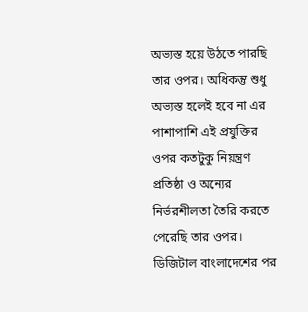অভ্যস্ত হয়ে উঠতে পারছি তার ওপর। অধিকন্তু শুধু অভ্যস্ত হলেই হবে না এর পাশাপাশি এই প্রযুক্তির ওপর কতটুকু নিয়ন্ত্রণ প্রতিষ্ঠা ও অন্যের নির্ভরশীলতা তৈরি করতে পেরেছি তার ওপর। ডিজিটাল বাংলাদেশের পর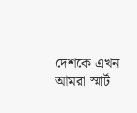দেশকে এখন আমরা স্মার্ট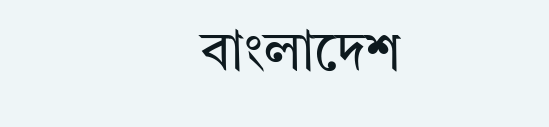বাংলাদেশ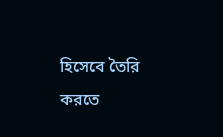হিসেবে তৈরি করতে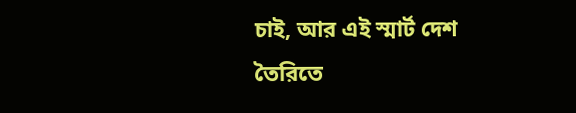চাই, আর এই স্মার্ট দেশ তৈরিতে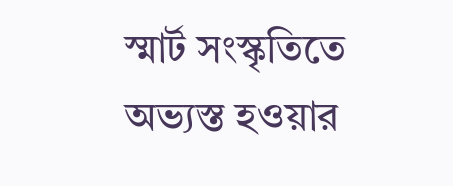স্মার্ট সংস্কৃতিতে অভ্যস্ত হওয়ার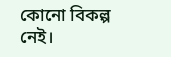কোনো বিকল্প নেই।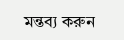মন্তব্য করুন